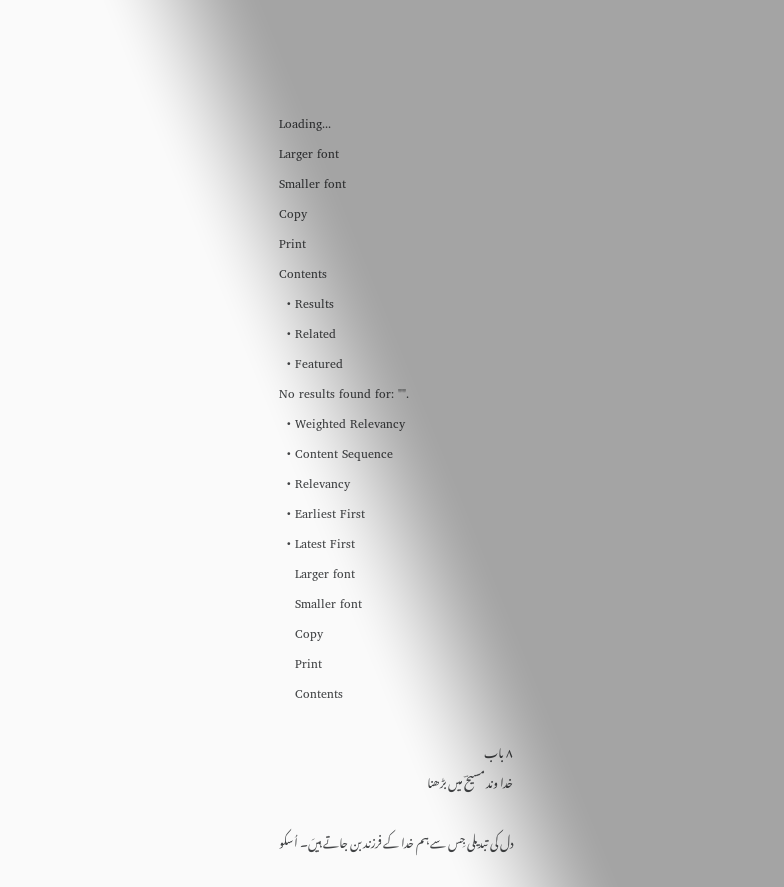Loading...
Larger font
Smaller font
Copy
Print
Contents
  • Results
  • Related
  • Featured
No results found for: "".
  • Weighted Relevancy
  • Content Sequence
  • Relevancy
  • Earliest First
  • Latest First
    Larger font
    Smaller font
    Copy
    Print
    Contents

    ۸ باب
    خدا وند مسيحؔ میں بڑھنا

    دل کی تبدیلی جِس سے ہم خدا کے فرزند بن جاتے ہیںَ۔ اُسکو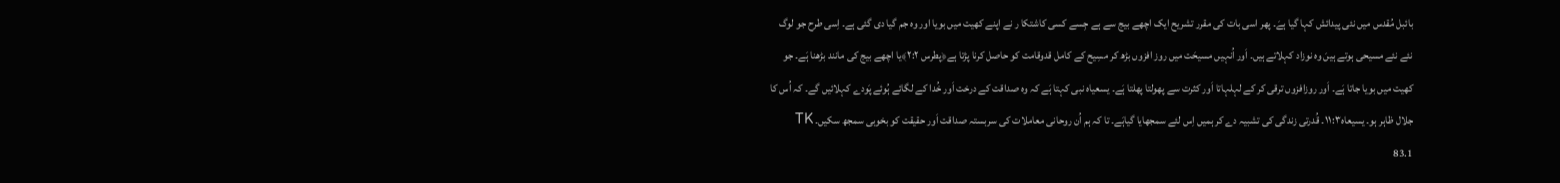بائبل مُقدس میں نئی پیدائش کہا گیا ہےَ۔ پھر اسی بات کی مقرر تشریح ایک اچھے بیج سے ہے جِسے کسی کاشتکا ر نے اپنے کھیت میں بویا اور وہ جم گیا دی گئی ہے۔ اِسی طرح جو لوگ نئے نئے مسیحی ہوتے ہیںَ وہ نوزاد کہلاتے ہیں۔ اَور اُنہیں مسیحَت میں روز افزوں بڑھ کر مسِیح کے کامل قدوقامت کو حاصل کرنا پڑتا ہے﴿پطرس ۲:۲﴾یا اچھے بیج کی مانند بڑھنا ہَے۔ جو کھیت میں بویا جاتا ہَے۔ اَور روزافزوں ترقی کر کے لہلہاتا اَور کثرت سے پھولتا پھلتا ہَے۔ یسعیاہ نبی کہتا ہَے کہ وہ صداقت کے درخت اَور خُدا کے لگائے ہُوئے پَودے کہلائیں گے۔ کہ اُس کا جلال ظاہر ہو۔ یسیعاہ١١:۳۔ قُدرتی زندگی کی تشبیہ دے کر ہمیں اِس لئے سمجھایا گیاہَے۔ تا کہ ہم اُن روحانی معاملات کی سربستہ صداقت اَور حقیقت کو بخوبی سمجھ سکیں۔ TK 83.1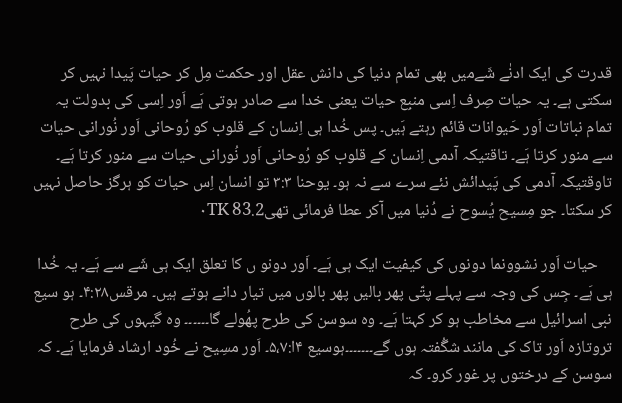قدرت کی ایک ادنٰے شَےمیں بھی تمام دنیا کی دانش عقل اور حکمت مِل کر حیات پَیدا نہیں کر سکتی ہے۔ یہ حیات صِرف اِسی منبِع حیات یعنی خدا سے صادر ہوتی ہَے اَور اِسی کی بدولت یہ تمام نباتات اَور حَیوانات قائم رہتے ہَیں۔ پس خُدا ہی اِنسان کے قلوب کو رُوحانی اَور نُورانی حیات سے منور کرتا ہَے۔ تاقتیکہ آدمی اِنسان کے قلوب کو رُوحانی اَور نُورانی حیات سے منور کرتا ہَے۔ تاوقتیکہ آدمی کی پَیدائش نئے سرے سے نہ ہو۔ یوحنا ۳:۳ تو انسان اِس حیات کو ہرگز حاصل نہیں کر سکتا۔ جو مِسیح یُسوح نے دُنیا میں آکر عطا فرمائی تھی۰TK 83.2

    حیات اَور نشوونما دونوں کی کیفیت ایک ہی ہَے۔ اَور دونو ں کا تعلق ایک ہی شَے سے ہَے۔ یہ خُدا ہی ہَے۔ جِس کی وجہ سے پہلے پتّی پھر بالیں پھر بالوں میں تیار دانے ہوتے ہیں۔ مرقس۴:۲۸۔ ہو سیع نبی اسرائیل سے مخاطب ہو کر کہتا ہَے۔ وہ سوسن کی طرح پھُولے گا۔۔۔۔۔۔ وہ گیہوں کی طرح تروتازہ اَور تاک کی مانند شگُفتہ ہوں گے۔۔۔۔۔۔۔ہوسیع ۴ا:۵،۷۔ اَور مسِیح نے خُود ارشاد فرمایا ہَے۔ کہ سوسن کے درختوں پر غور کرو۔ کہ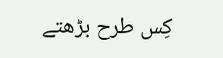کِس طرح بڑھتے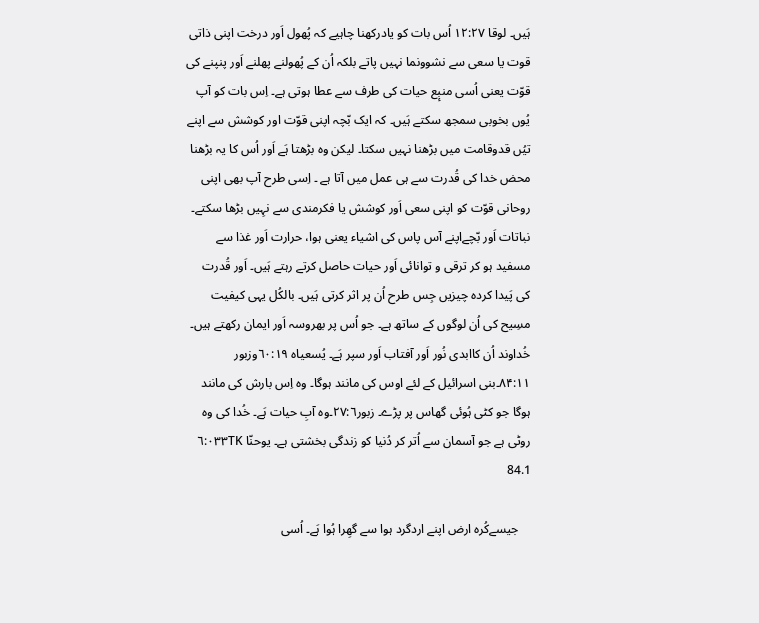ہَیں۔ لوقا ١۲:۲۷ اُس بات کو یادرکھنا چاہیے کہ پُھول اَور درخت اپنی ذاتی قوت یا سعی سے نشوونما نہیں پاتے بلکہ اُن کے پُھولنے پھلنے اَور پنپنے کی قوّت یعنی اُسی منبٕع حیات کی طرف سے عطا ہوتی ہے۔ اِس بات کو آپ یُوں بخوبی سمجھ سکتے ہَیں۔ کہ ایک بّچہ اپنی قوّت اور کوشش سے اپنے تیُں قدوقامت میں بڑھنا نہیں سکتا۔ لیکن وہ بڑھتا ہَے اَور اُس کا یہ بڑھنا محض خدا کی قُدرت سے ہی عمل میں آتا ہے ۔ اِسی طرح آپ بھی اپنی روحانی قوّت کو اپنی سعی اَور کوشش یا فکرمندی سے نہِیں بڑھا سکتے۔ نباتات اَور بّچےاپنے آس پاس کی اشیاء یعنی ہوا، حرارت اَور غذا سے مسفید ہو کر ترقی و توانائی اَور حیات حاصل کرتے رہتے ہَیں۔ اَور قُدرت کی پَیدا کردہ چیزیں جِس طرح اُن پر اثر کرتی ہَیں۔ بالکُل یہی کیفیت مسِیح کی اُن لوگوں کے ساتھ ہے۔ جو اُس پر بھروسہ اَور ایمان رکھتے ہیں۔ خُداوند اُن کاابدی نُور اَور آفتاب اَور سپر ہَے۔ یُسعیاہ ٦۰:١۹وزبور ۸۴:١١۔بنی اسرائیل کے لئے اوس کی مانند ہوگا۔ وہ اِس بارش کی مانند ہوگا جو کٹی ہُوئی گھاس پر پڑے۔ زبور۲۷:٦۔وہ آبِ حیات ہَے۔ خُدا کی وہ روٹی ہے جو آسمان سے اُتر کر دُنیا کو زندگی بخشتی ہے۔ یوحنّا ٦:۰۳۳TK 84.1

    جیسےکُرہ ارض اپنے اردگرد ہوا سے گھِرا ہُوا ہَے۔ اُسی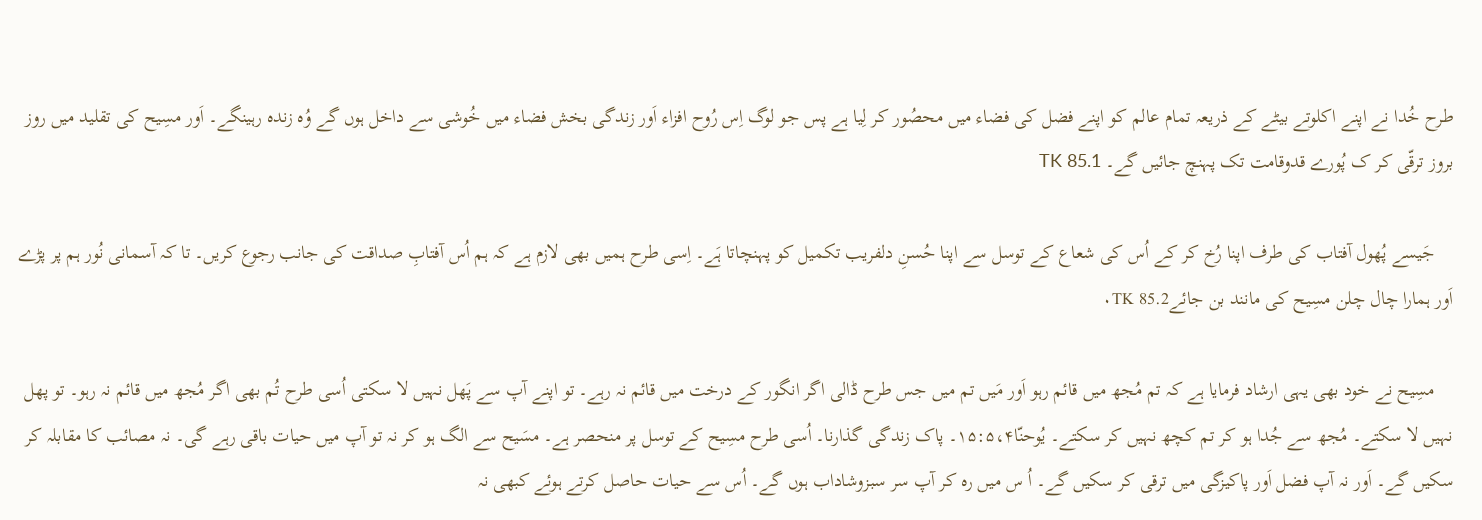طرح خُدا نے اپنے اکلوتے بیٹے کے ذریعہ تمام عالم کو اپنے فضل کی فضاء میں محصُور کر لِیا ہے پس جو لوگ اِس رُوح افزاء اَور زندگی بخش فضاء میں خُوشی سے داخل ہوں گے وُہ زندہ رہینگے۔ اَور مسِیح کی تقلید میں روز بروز ترقّی کر ک پُورے قدوقامت تک پہنچ جائیں گے۔ TK 85.1

    جَیسے پُھول آفتاب کی طرف اپنا رُخ کر کے اُس کی شعاع کے توسل سے اپنا حُسنِ دلفریب تکمیل کو پہنچاتا ہَے۔ اِسی طرح ہمیں بھی لازم ہے کہ ہم اُس آفتابِ صداقت کی جانب رجوع کریں۔ تا کہ آسمانی نُور ہم پر پڑے اَور ہمارا چال چلن مسِیح کی مانند بن جائے۰TK 85.2

    مسِیح نے خود بھی یہی ارشاد فرمایا ہے کہ تم مُجھ میں قائم رہو اَور مَیں تم میں جس طرح ڈالی اگر انگور کے درخت میں قائم نہ رہے۔ تو اپنے آپ سے پَھل نہیں لا سکتی اُسی طرح تُم بھی اگر مُجھ میں قائم نہ رہو۔ تو پھل نہیں لا سکتے۔ مُجھ سے جُدا ہو کر تم کچھ نہیں کر سکتے۔ یُوحنّا١۵:۵،۴۔ پاک زندگی گذارنا۔ اُسی طرح مسِیح کے توسل پر منحصر ہے۔ مسَیح سے الگ ہو کر نہ تو آپ میں حیات باقی رہے گی۔ نہ مصائب کا مقابلہ کر سکیں گے۔ اَور نہ آپ فضل اَور پاکیزگی میں ترقی کر سکیں گے۔ اُ س میں رہ کر آپ سر سبزوشاداب ہوں گے۔ اُس سے حیات حاصل کرتے ہوئے کبھی نہ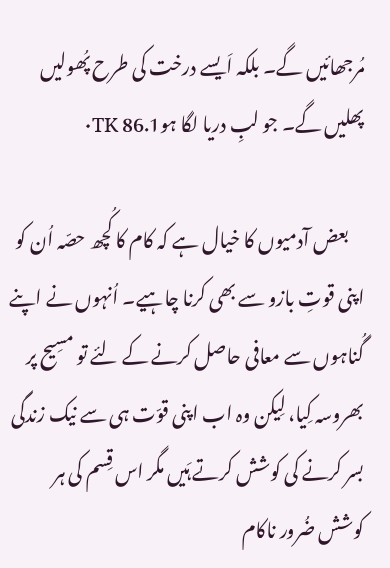مُرجھائیں گے۔ بلکہ اَیسے درخت کی طرح پُھولیں پھلیں گے۔ جو لبِ دریا لگا ہو۰TK 86.1

    بعض آدمیوں کا خیال ہے کہ کام کا کُچھ حصّہ اُن کو اپنی قوتِ بازو سے بھی کرنا چاہیے۔ اُنہوں نے اپنے گُناہوں سے معافی حاصل کرنے کے لئے تو مسِیح پر بھروسہ کِیا، لِیکن وہ اب اپنی قوّت ہی سے نیک زندگی بسر کرنے کی کوشش کرتے ہَیں مگر اس قِسم کی ہر کوشش ضُرور ناکام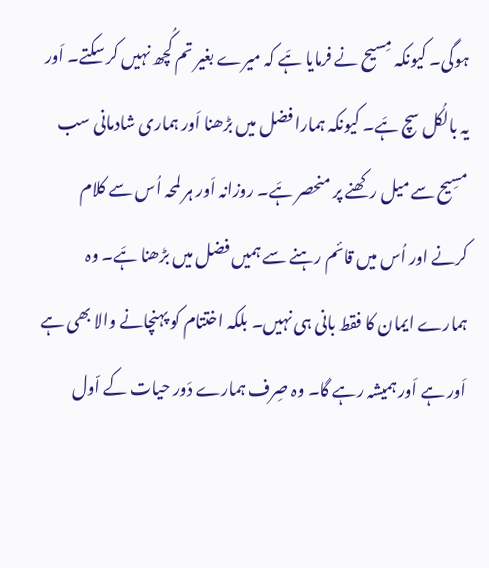ہوگی۔ کیونکہ مِسیح نے فرمایا ہَے کہ میرے بغیر تم کُچھ نہیں کر سکتے۔ اَور یہ بالکُل سچ ہَے۔ کیونکہ ہمارا فضل میں بڑھنا اَور ہماری شادمانی سب مسِیح سے میل رکھنے پر منحصر ہَے۔ روزانہ اَور ہر لمحہ اُس سے کلام کرنے اور اُس میں قائم رہنے سے ہمیں فضل میں بڑھنا ہَے۔ وہ ہمارے ایمان کا فقط بانی ہی نہیں۔ بلکہ اختتام کو پہنچانے والا بھی ہے اَور ہے اَور ہمیشہ رہے گا۔ وہ صِرف ہمارے دَور حیات کے اّول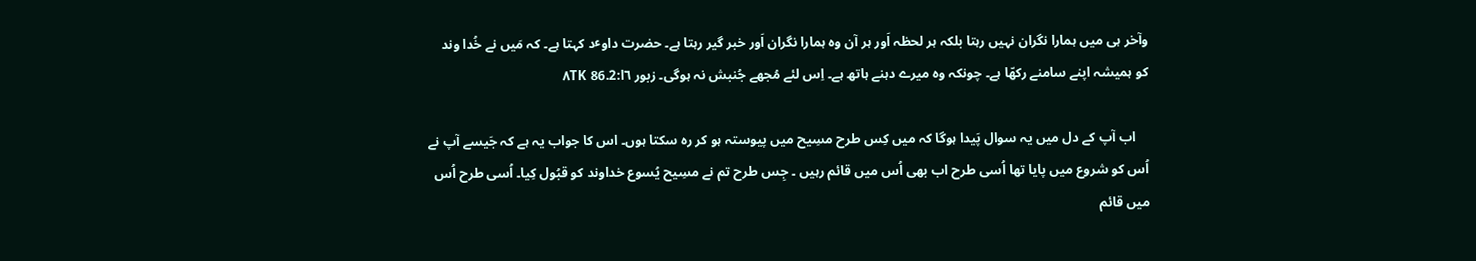وآخر ہی میں ہمارا نگران نہیں رہتا بلکہ ہر لحظہ اَور ہر آن وہ ہمارا نگران اَور خبر گیر رہتا ہے۔ حضرت داوٴد کہتا ہے۔ کہ مَیں نے خُدا وند کو ہمیشہ اپنے سامنے رکھّا ہے۔ چونکہ وہ میرے دہنے ہاتھ ہے۔ اِس لئے مُجھے جُنبش نہ ہوگی۔ زبور ٦ا:۸TK 86.2

    اب آپ کے دل میں یہ سوال پَیدا ہوگا کہ میں کِس طرح مسِیح میں پیوستہ ہو کر رہ سکتا ہوں۔ اس کا جواب یہ ہے کہ جَیسے آپ نے اُس کو شروع میں پایا تھا اُسی طرح اب بھی اُس میں قائم رہیں ۔ جِس طرح تم نے مسِیح یُسوع خداوند کو قبُول کِیا۔ اُسی طرح اُس میں قائم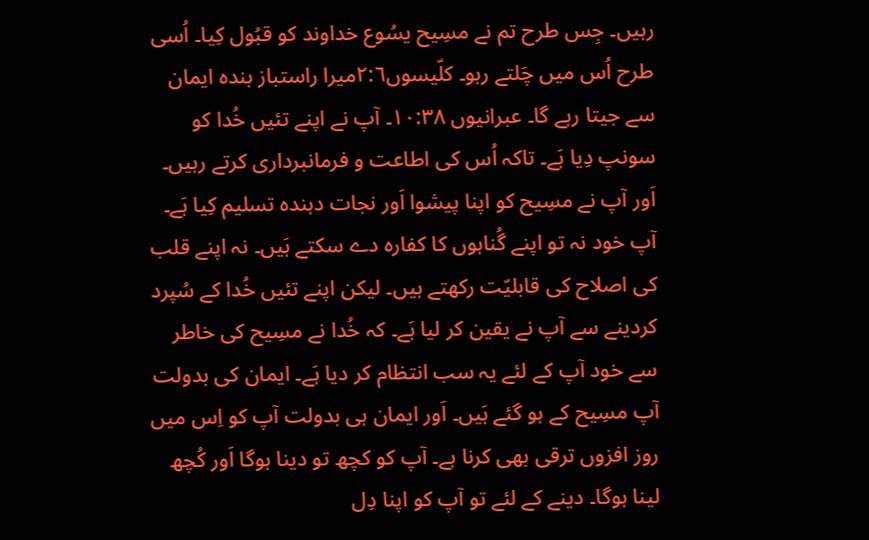رہیں۔ جِس طرح تم نے مسِیح یسُوع خداوند کو قبُول کِیا۔ اُسی طرح اُس میں چَلتے رہو۔ کلّیسوں۲:٦میرا راستباز بندہ ایمان سے جیتا رہے گا۔ عبرانیوں ١۰:۳۸۔ آپ نے اپنے تئیں خُدا کو سونپ دِیا ہَے۔ تاکہ اُس کی اطاعت و فرمانبرداری کرتے رہیں۔ اَور آپ نے مسِیح کو اپنا پیشوا اَور نجات دہندہ تسلیم کِیا ہَے۔ آپ خود نہ تو اپنے گُناہوں کا کفارہ دے سکتے ہَیں۔ نہ اپنے قلب کی اصلاح کی قابلیّت رکھتے ہیں۔ لیکن اپنے تئیں خُدا کے سُپرد کردینے سے آپ نے یقین کر لیا ہَے۔ کہ خُدا نے مسِیح کی خاطر سے خود آپ کے لئے یہ سب انتظام کر دیا ہَے۔ ایمان کی بدولت آپ مسِیح کے ہو گئے ہَیں۔ اَور ایمان ہی بدولت آپ کو اِس میں روز افزوں ترقی بھی کرنا ہے۔ آپ کو کچھ تو دینا ہوگا اَور کُچھ لینا ہوگا۔ دینے کے لئے تو آپ کو اپنا دِل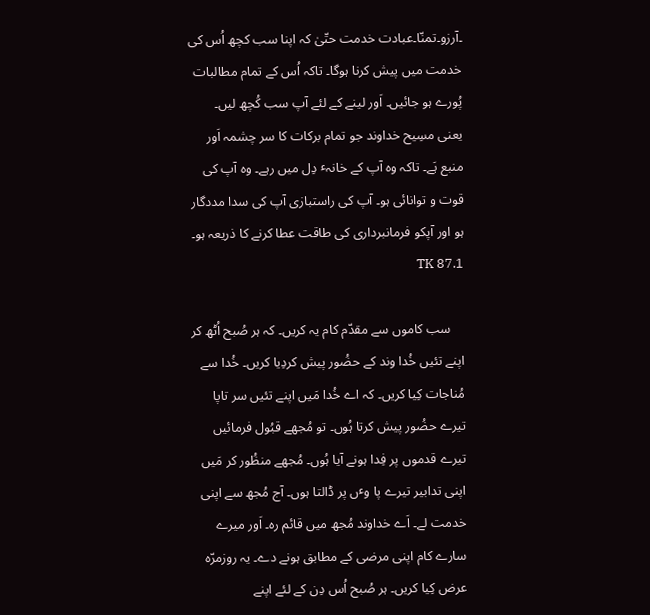۔آرزو۔تمنّا۔عبادت خدمت حتّیٰ کہ اپنا سب کچھ اُس کی خدمت میں پیش کرنا ہوگا۔ تاکہ اُس کے تمام مطالبات پُورے ہو جائیں۔ اَور لینے کے لئے آپ سب کُچھ لیں۔ یعنی مسِیح خداوند جو تمام برکات کا سر چشمہ اَور منبع ہَے۔ تاکہ وہ آپ کے خانہٴ دِل میں رہے۔ وہ آپ کی قوت و توانائی ہو۔ آپ کی راستبازی آپ کی سدا مددگار ہو اور آپکو فرمانبرداری کی طاقت عطا کرنے کا ذریعہ ہو۔ TK 87.1

    سب کاموں سے مقدّم کام یہ کریں۔ کہ ہر صُبح اُٹھ کر اپنے تئیں خُدا وند کے حضُور پیش کردِیا کریں۔ خُدا سے مُناجات کِیا کریں۔ کہ اے خُدا مَیں اپنے تئیں سر تاپا تیرے حضُور پیش کرتا ہُوں۔ تو مُجھے قبُول فرمائیں تیرے قدموں پر فِدا ہونے آیا ہُوں۔ مُجھے منظُور کر مَیں اپنی تدابیر تیرے پا وٴں پر ڈالتا ہوں۔ آج مُجھ سے اپنی خدمت لے۔ اَے خداوند مُجھ میں قائم رہ۔ اَور میرے سارے کام اپنی مرضی کے مطابق ہونے دے۔ یہ روزمرّہ عرض کِیا کریں۔ ہر صُبح اُس دِن کے لئے اپنے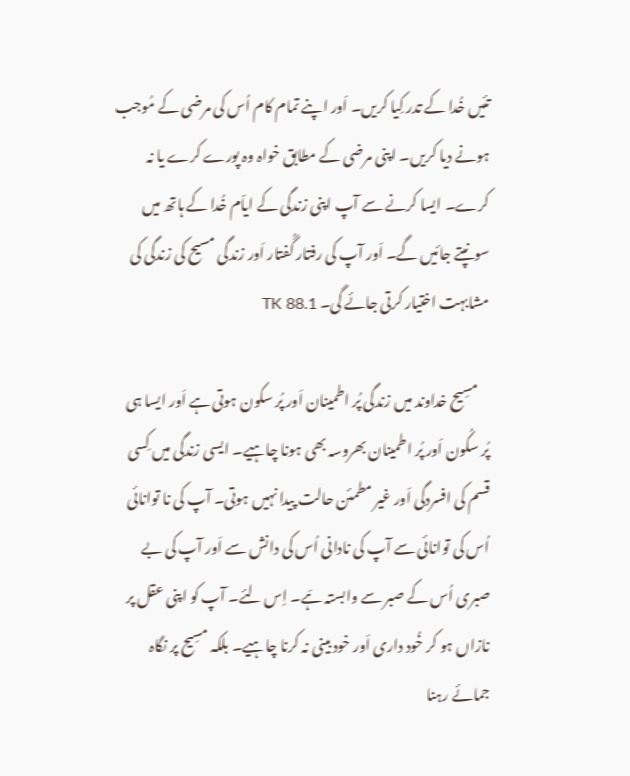تئیں خُدا کے تدر کِیا کریں۔ اَور اپنے تمام کام اُس کی مرضی کے مُوجب ہونے دیا کریں۔ اپنی مرضی کے مطابق خواہ وہ پورے کرے یا نہ کرے۔ ایسا کرنے سے آپ اپنی زندگی کے ایاّم خُدا کے ہاتھ میں سونپتے جائیں گے۔ اَور آپ کی رفتار گُفتار اَور زندگی مسیح کی زندگی کی مشابہت اختیار کرتی جائے گی۔ TK 88.1

    مسِیح خداوند میں زندگی پُر اطمینان اَور پُر سکون ہوتی ہے اَور ایسا ہی پُر سکُون اَور پُر اطمینان بھروسہ بھی ہونا چاہیے۔ ایسی زندگی میں کِسی قسم کی افسردگی اَور غیر مطمئن حالت پیدا نہیں ہوتی۔ آپ کی نا توانائی اُس کی توانائی سے آپ کی نادانی اُس کی دانش سے اَور آپ کی بے صبری اُس کے صبر سے وابستہ ہَے۔ اِس لئے۔ آپ کو اپنی عقل پر نازاں ہو کر خُود داری اَور خود بینی نہ کرنا چاہیے۔ بلکہ مسِیح پر نگاہ جمائے رہنا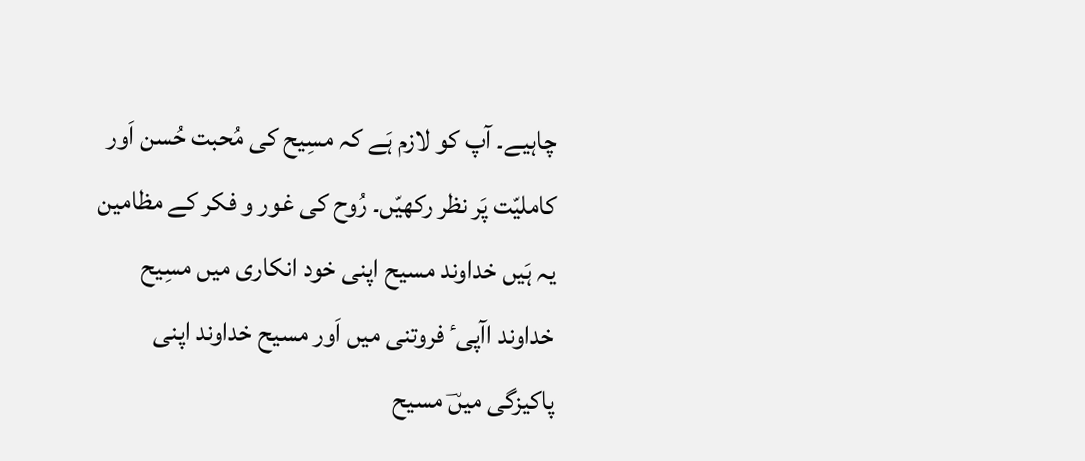چاہیے۔ آپ کو لازم ہَے کہ مسِیح کی مُحبت حُسن اَور کاملیّت پَر نظر رکھیّں۔ رُوح کی غور و فکر کے مظامین یہ ہَیں خداوند مسیح اپنی خود انکاری میں مسِیح خداوند اآپیٴ فروتنی میں اَور مسیح خداوند اپنی پاکیزگی میںؔ مسیح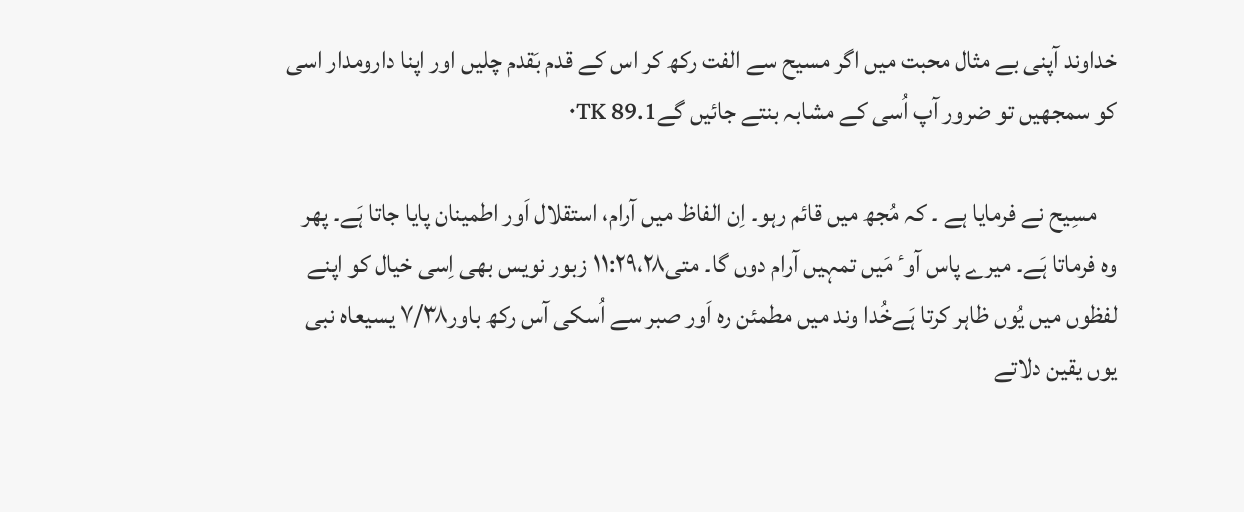خداوند آپنی بے مثال محبت میں اگر مسیح سے الفت رکھ کر اس کے قدم بَقدم چلیں اور اپنا دارومدار اسی کو سمجھیں تو ضرور آپ اُسی کے مشابہ بنتے جائیں گے۰TK 89.1

    مسِیح نے فرمایا ہے ۔ کہ مُجھ میں قائم رہو۔ اِن الفاظ میں آرام، استقلال اَور اطمینان پایا جاتا ہَے۔ پھر وہ فرماتا ہَے۔ میرے پاس آوٴ مَیں تمہیں آرام دوں گا۔ متی١١:۲۹،۲۸ زبور نویس بھی اِسی خیال کو اپنے لفظوں میں یُوں ظاہر کرتا ہَےخُدا وند میں مطمئن رہ اَور صبر سے اُسکی آس رکھ باور۷/۳۸ یسیعاہ نبی یوں یقین دلاتے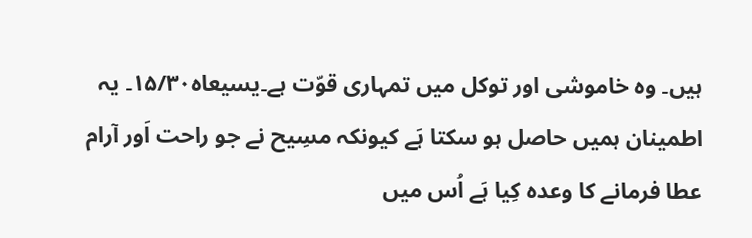ہیں۔ وہ خاموشی اور توکل میں تمہاری قوّت ہے۔یسیعاہ١۵/۳۰۔ یہ اطمینان ہمیں حاصل ہو سکتا ہَے کیونکہ مسِیح نے جو راحت اَور آرام عطا فرمانے کا وعدہ کِیا ہَے اُس میں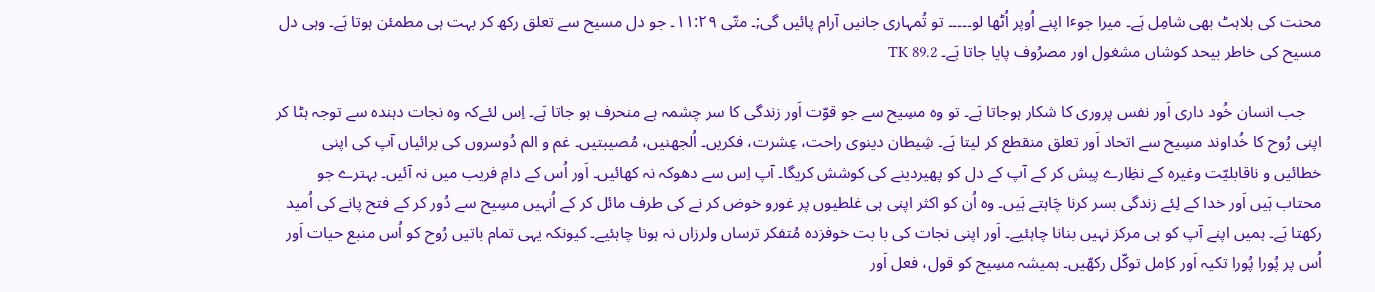محنت کی بلاہٹ بھی شامِل ہَے۔ میرا جوٴا اپنے اُوپر اُٹھا لو۔۔۔۔۔ تو تُمہاری جانیں آرام پائیں گی;۔ متّی ١١:۲۹۔ جو دل مسیح سے تعلق رکھ کر بہت ہی مطمئن ہوتا ہَے۔ وہی دل مسیح کی خاطر بیحد کوشاں مشغول اور مصرُوف پایا جاتا ہَے۔ TK 89.2

    جب انسان خُود داری اَور نفس پروری کا شکار ہوجاتا ہَے۔ تو وہ مسِیح سے جو قوّت اَور زندگی کا سر چشمہ ہے منحرف ہو جاتا ہَے۔ اِس لئےکہ وہ نجات دہندہ سے توجہ ہٹا کر اپنی رُوح کا خُداوند مسِیح سے اتحاد اَور تعلق منقطع کر لیتا ہَے۔ شِیطان دینوی راحت، عِشرت، فکریں۔ اُلجھنیں، مُصیبتیں۔ غم و الم دُوسروں کی برائیاں آپ کی اپنی خطائیں و ناقابلیّت وغیرہ کے نظِارے پیش کر کے آپ کے دل کو پھیردینے کی کوشش کریگا۔ آپ اِس سے دھوکہ نہ کھائیں۔ اَور اُس کے دامِ فریب میں نہ آئیں۔ بہترے جو محتاب ہَیں اَور خدا کے لِئے زندگی بسر کرنا چَاہتے ہَیں۔ وہ اُن کو اکثر اپنی ہی غلطیوں پر غورو خوض کر نے کی طرف مائل کر کے اُنہیں مسِیح سے دُور کر کے فتح پانے کی اُمید رکھتا ہَے۔ ہمیں اپنے آپ کو ہی مرکز نہیں بنانا چاہئیے۔ اَور اپنی نجات کی با بت خوفزدہ مُتفکر ترساں ولرزاں نہ ہونا چاہئیے۔ کیونکہ یہی تمام باتیں رُوح کو اُس منبع حیات اَور اُس پر پُورا پُورا تکیہ اَور کاِمل توکّل رکھّیں۔ ہمیشہ مسِیح کو قول، فعل اَور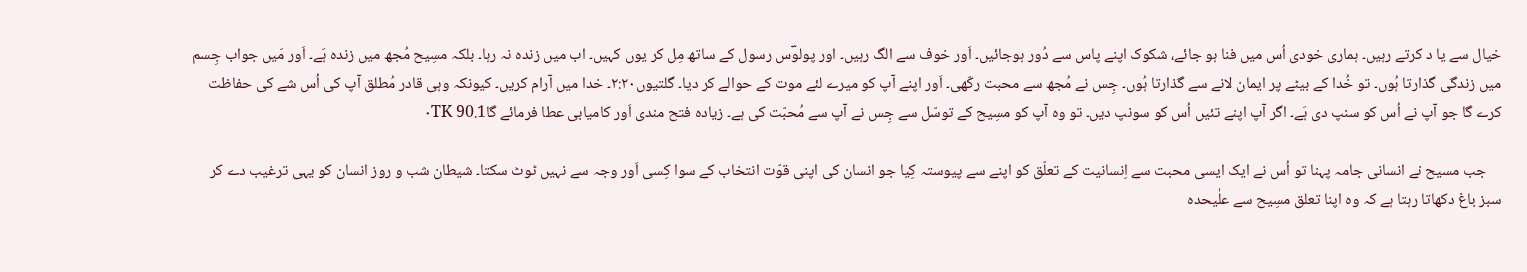خیال سے یا د کرتے رہیں۔ ہماری خودی اُس میں فنا ہو جائے، شکوک اپنے پاس سے دُور ہوجائیں۔ اَور خوف سے الگ رہیں۔ اور پولوؔس رسول کے ساتھ مِل کر یوں کہیں۔ اب میں زندہ نہ رہا۔ بلکہ مسِیح مُجھ میں زندہ ہَے۔ اَور مَیں جواب جِسم میں زندگی گذارتا ہُوں۔ تو خُدا کے بیٹے پر ایمان لانے سے گذارتا ہُوں۔ جِس نے مُجھ سے محبت رکّھی۔ اَور اپنے آپ کو میرے لئے موت کے حوالے کر دیا۔ گلتیوں۲:۲۰۔ خدا میں آرام کریں۔ کیونکہ وہی قادر مُطلق آپ کی اُس شے کی حفاظت کرے گا جو آپ نے اُس کو سنپ دی ہَے۔ اگر آپ اپنے تئیں اُس کو سونپ دیں۔ تو وہ آپ کو مسِیح کے توسّل سے جِس نے آپ سے مُحبّت کی ہے۔ زیادہ فتح مندی اَور کامیابی عطا فرمائے گا۰TK 90.1

    جب مسیح نے انسانی جامہ پہنا تو اُس نے ایک ایسی محبت سے اِنسانیت کے تعلّق کو اپنے سے پیوستہ کِیا جو انسان کی اپنی قوّت انتخاب کے سوا کِسی اَور وجہ سے نہیں ٹوٹ سکتا۔ شیطان شب و روز انسان کو یہی ترغیب دے کر سبز باغ دکھاتا رہتا ہے کہ وہ اپنا تعلق مسِیح سے علٰیحدہ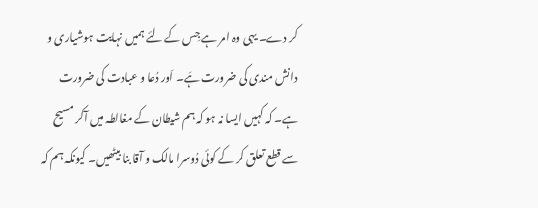کر دے۔ یہی وہ امر ہے جِس کے لئے ہمیں نہایت ہوشیاری و دانش مندی کی ضرورت ہَے۔ اَور دُعا و عبادت کی ضرورت ہے۔ کہ کہیں ایسا نہ ہو کہ ہم شیطان کے مغالطہ میں آکر مسیح سے قطع تعلق کر کے کوئی دُوسرا مالک و آقا بنا بیٹھیں۔ کیونکہ ہم کہ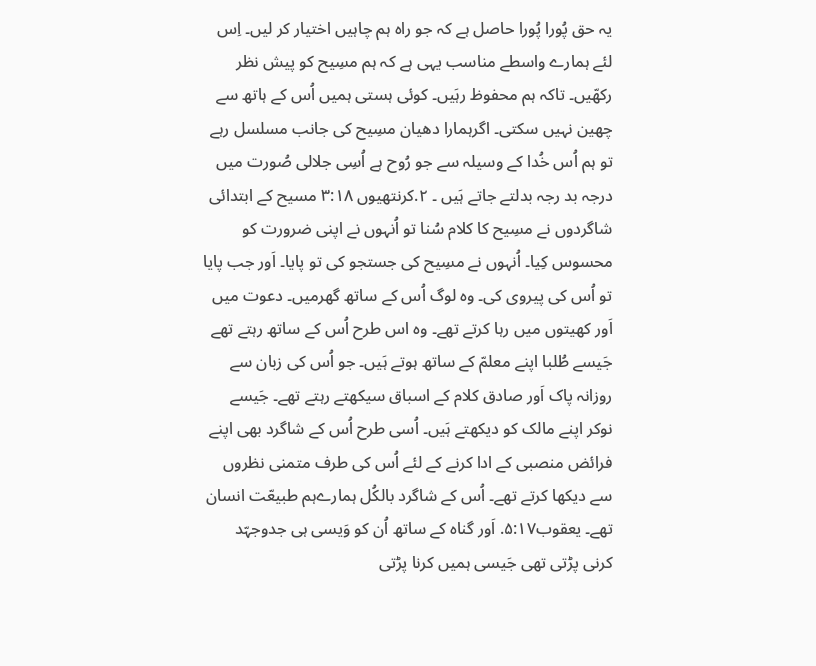یہ حق پُورا پُورا حاصل ہے کہ جو راہ ہم چاہیں اختیار کر لیں۔ اِس لئے ہمارے واسطے مناسب یہی ہے کہ ہم مسِیح کو پیش نظر رکھّیں۔ تاکہ ہم محفوظ رہَیں۔ کوئی ہستی ہمیں اُس کے ہاتھ سے چھین نہیں سکتی۔ اگرہمارا دھیان مسِیح کی جانب مسلسل رہے تو ہم اُس خُدا کے وسیلہ سے جو رُوح ہے اُسِی جلالی صُورت میں درجہ بد رجہ بدلتے جاتے ہَیں ۔ ۲.کرنتھیوں ۳:١۸ مسیح کے ابتدائی شاگردوں نے مسِیح کا کلام سُنا تو اُنہوں نے اپنی ضرورت کو محسوس کِیا۔ اُنہوں نے مسِیح کی جستجو کی تو پایا۔ اَور جب پایا تو اُس کی پیروی کی۔ وہ لوگ اُس کے ساتھ گھرمیں۔ دعوت میں اَور کھیتوں میں رہا کرتے تھے۔ وہ اس طرح اُس کے ساتھ رہتے تھے جَیسے طُلبا اپنے معلمّ کے ساتھ ہوتے ہَیں۔ جو اُس کی زبان سے روزانہ پاک اَور صادق کلام کے اسباق سیکھتے رہتے تھے۔ جَیسے نوکر اپنے مالک کو دیکھتے ہَیں۔ اُسی طرح اُس کے شاگرد بھی اپنے فرائض منصبی کے ادا کرنے کے لئے اُس کی طرف متمنی نظروں سے دیکھا کرتے تھے۔ اُس کے شاگرد بالکُل ہمارےہم طبیعّت انسان تھے۔ یعقوب۵:١۷. اَور گناہ کے ساتھ اُن کو وَیسی ہی جدوجہّد کرنی پڑتی تھی جَیسی ہمیں کرنا پڑتی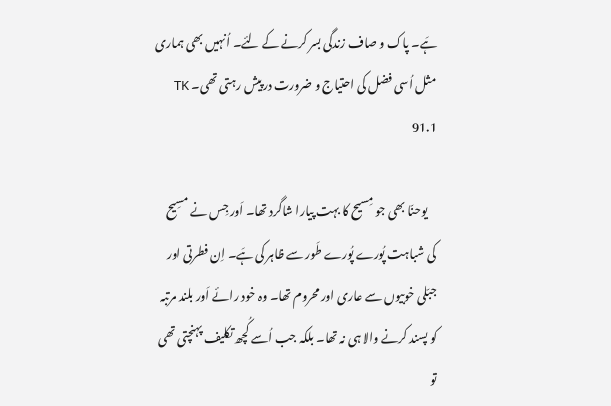ہَے۔ پاک و صاف زندگی بسر کرنے کے لئے۔ اُنہیں بھی ہماری مثل اُسی فضل کی احتیاج و ضرورت درپیش رہتی تھی۔ TK 91.1

    یوحنّا بھی جو مِسیح کا بہت پیارا شاگرد تھا۔ اَور جِس نے مسِیح کی شباہت پُورے پُورے طَور سے ظاہر کی ہَے۔ اِن فطرتی اور جبّلی خوبیوں سے عاری اور محروم تھا۔ وہ خود رائے اَور بلند مرتبہ کو پسند کرنے والا ہی نہ تھا۔ بلکہ جب اُسے کُچھ تکلیف پہنچتی تھی تو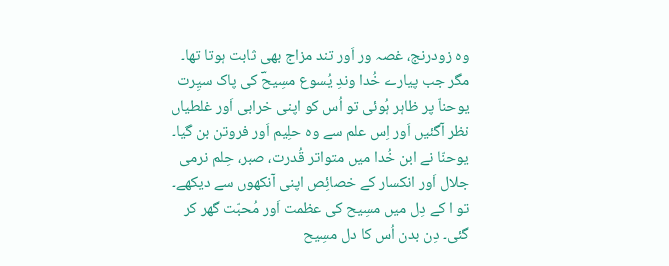وہ زودرنج، غصہ ور اَور تند مزاج بھی ثابت ہوتا تھا۔ مگر جب پیارے خُدا وندِ یُسوع مسِیحؔ کی پاک سیِرت یوحناّ پر ظاہر ہُوئی تو اُس کو اپنی خرابی اَور غلطیاں نظر آگئیں اَور اِس علم سے وہ حلِیم اَور فروتن بن گیا۔ یوحنّا نے ابن خُدا میں متواتر قُدرت، صبر، حِلم نرمی جلال اَور انکسار کے خصائِص اپنی آنکھوں سے دیکھے۔ تو ا کے دِل میں مسِیح کی عظمت اَور مُحبّت گھر کر گئی۔ دِن بدن اُس کا دل مسِیح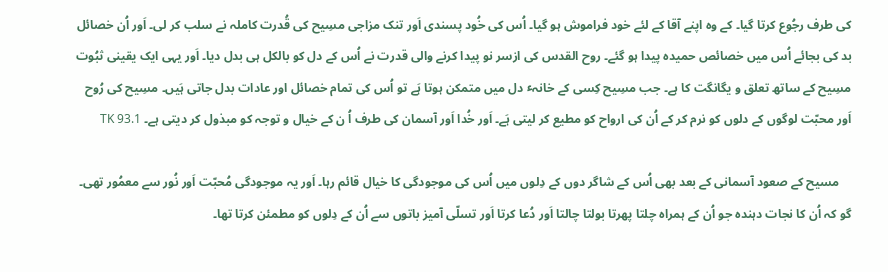کی طرف رجُوع کرتا گیا۔ کے وہ اپنے آقا کے لئے خود فراموش ہو گیا۔ اُس کی خُود پسندی اَور تنک مزاجی مسِیح کی قُدرت کاملہ نے سلب کر لی۔ اَور اُن خصائل بد کی بجائے اُس میں خصائص حمیدہ پیدا ہو گئے۔ روح القدس کی ازسر نو پیدا کرنے والی قدرت نے اُس کے دل کو بالکل ہی بدل دیا۔ اَور یہی ایک یقینی ثبُوت مسِیح کے ساتھ تعلق و یگانگت کا ہے۔ جب مسِیح کِسی کے خانہٴ دل میں متمکن ہوتا ہَے تو اُس کی تمام خصائل اور عادات بدل جاتی ہَیں۔ مسِیح کی رُوح اَور محبّت لوگوں کے دلوں کو نرم کر کے اُن کی ارواح کو مطیع کر لیتی ہَے۔ اَور خُدا اَور آسمان کی طرف اُ ن کے خیال و توجہ کو مبذول کر دیتی ہے۔ TK 93.1

    مسیح کے صعود آسمانی کے بعد بھی اُس کے شاگر دوں کے دِلوں میں اُس کی موجودگی کا خیال قائم رہا۔ اَور یہ موجودگی مُحبّت اَور نُور سے معمُور تھی۔ گو کہ اُن کا نجات دہندہ جو اُن کے ہمراہ چلتا پھرتا بولتا چالتا اَور دُعا کرتا اَور تسلّی آمیز باتوں سے اُن کے دِلوں کو مطمئن کرتا تھا۔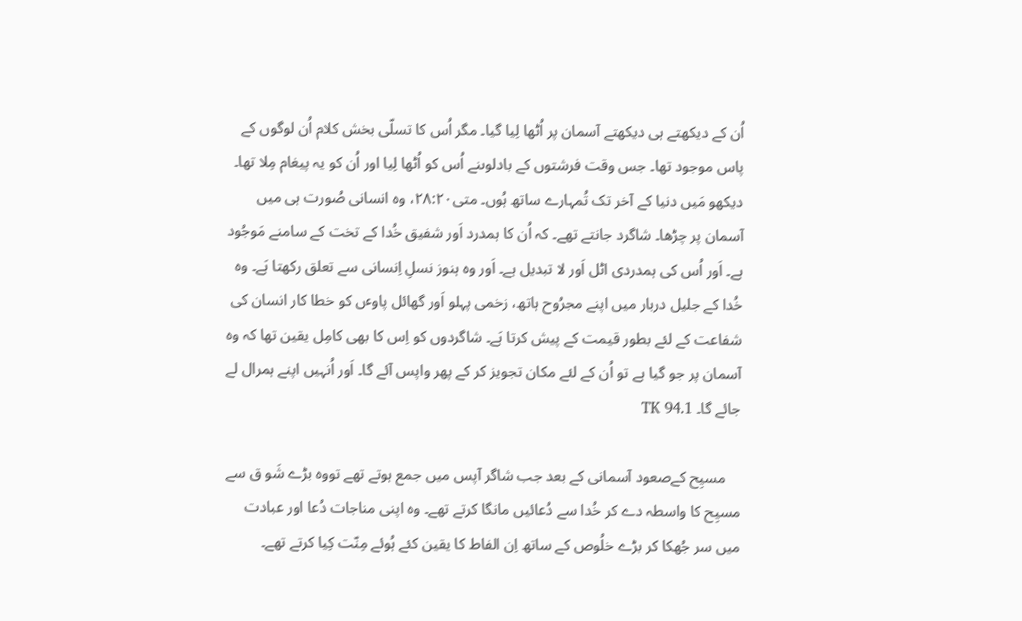اُن کے دیکھتے ہی دیکھتے آسمان پر اُٹھا لِیا گیا۔ مگر اُس کا تسلّی بخش کلام اُن لوگوں کے پاس موجود تھا۔ جس وقت فرشتوں کے بادلوںنے اُس کو اُٹھا لِیا اور اُن کو یہ پیغام مِلا تھا۔ دیکھو مَیں دنیا کے آخر تک تُمہارے ساتھ ہُوں۔ متی۲۸:۲۰، وہ انسانی صُورت ہی میں آسمان پر چڑھا۔ شاگرد جانتے تھے۔ کہ اُن کا ہمدرد اَور شفیق خُدا کے تخت کے سامنے مَوجُود ہے۔ اَور اُس کی ہمدردی اٹل اَور لا تبدیل ہے۔ اَور وہ ہنوز نسلِ اِنسانی سے تعلق رکھتا ہَے۔ وہ خُدا کے جلیل دربار میں اپنے مجرُوح ہاتھ، زخمی پہلو اَور گھائل پاوٴں کو خطا کار انسان کی شفاعت کے لئے بطور قیمت کے پیش کرتا ہَے۔ شاگردوں کو اِس کا بھی کامِل یقین تھا کہ وہ آسمان پر جو گیا ہے تو اُن کے لئے مکان تجویز کر کے پھر واپس آئے گا۔ اَور اُنہیں اپنے ہمرال لے جائے گا۔ TK 94.1

    مسیِح کےصعود آسمانی کے بعد جب شاگر آپس میں جمع ہوتے تھے تووہ بڑے شَو ق سے مسیِح کا واسطہ دے کر خُدا سے دُعائیں مانگا کرتے تھے۔ وہ اپنی مناجات دُعا اور عبادت میں سر جُھکا کر بڑے خلُوص کے ساتھ اِن الفاط کا یقین کئے ہُوئے مِنّت کِیا کرتے تھے۔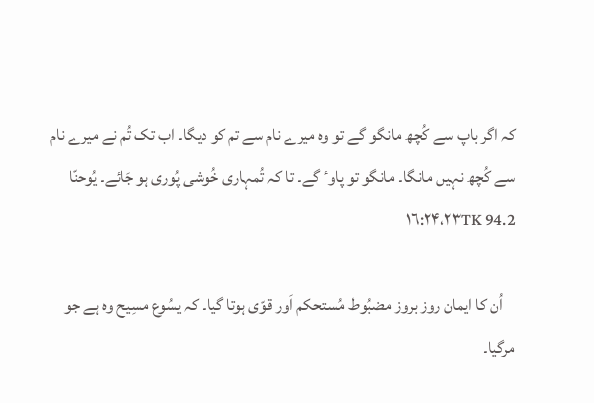کہ اگر باپ سے کُچھ مانگو گے تو وہ میرے نام سے تم کو دیگا۔ اب تک تُم نے میرے نام سے کُچھ نہیں مانگا۔ مانگو تو پاوٴ گے۔ تا کہ تُمہاری خُوشی پُوری ہو جَائے۔ یُوحنّا ١٦:۲۴،۲۳TK 94.2

    اُن کا ایمان روز بروز مضبُوط مُستحکم اَور قوّی ہوتا گیا۔ کہ یسُوع مسِیح وہ ہے جو مرگیا۔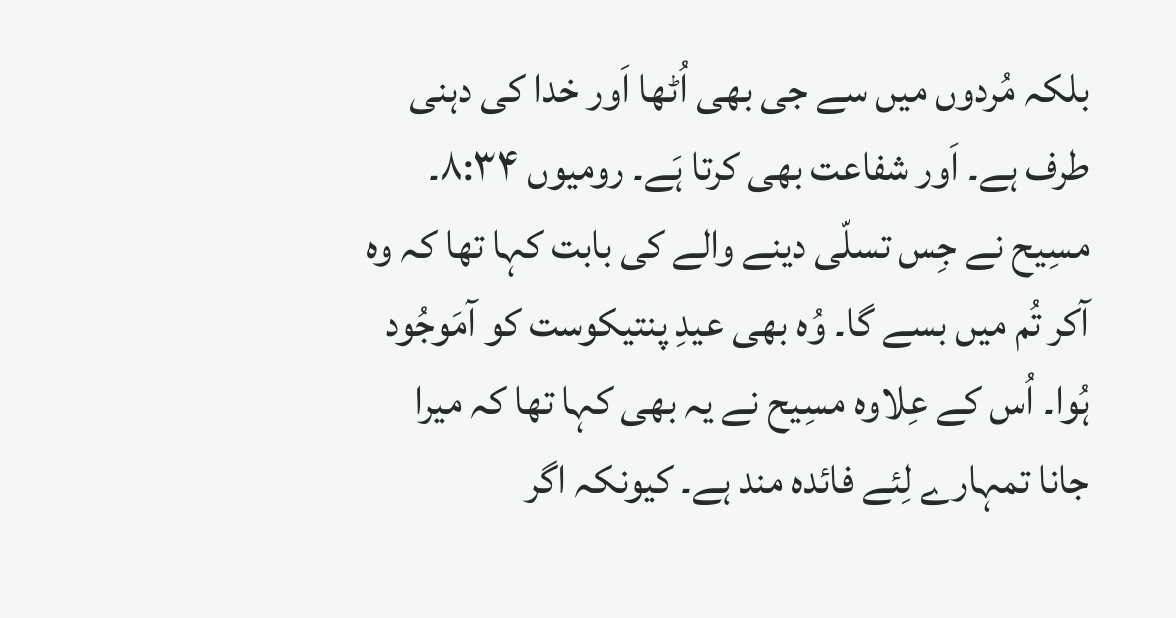بلکہ مُردوں میں سے جی بھی اُٹھا اَور خدا کی دہنی طرف ہے۔ اَور شفاعت بھی کرتا ہَے۔ رومیوں ۸:۳۴۔ مسِیح نے جِس تسلّی دینے والے کی بابت کہا تھا کہ وہ آکر تُم میں بسے گا۔ وُہ بھی عیدِ پنتیکوست کو آمَوجُود ہُوا۔ اُس کے عِلاوہ مسِیح نے یہ بھی کہا تھا کہ میرا جانا تمہارے لِئے فائدہ مند ہے۔ کیونکہ اگر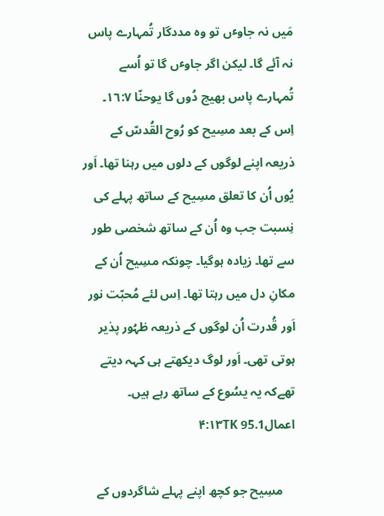مَیں نہ جاوٴں تو وہ مددگار تُمہارے پاس نہ آئے گا۔ لیکن اگر جاوٴں گا تو اُسے تُمہارے پاس بھیج دُوں گا یوحنّا ١٦:۷۔ اِس کے بعد مسِیح کو رُوح القُدسّ کے ذریعہ اپنے لوگوں کے دلوں میں رہنا تھا۔ اَور یُوں اُن کا تعلق مسِیح کے ساتھ پہلے کی نِسبت جب وہ اُن کے ساتھ شخصی طور سے تھا۔ زیادہ ہوگیا۔ چونکہ مسِیح اُن کے مکانِ دل میں رہتا تھا۔ اِس لئے مُحبّت نور اَور قُدرت اُن لوگوں کے ذریعہ ظہُور پذیر ہوتی تھی۔ اَور لوگ دیکھتے ہی کہہ دیتے تھےکہ یہ یسُوع کے ساتھ رہے ہیں۔ اعمال۴:١۳TK 95.1

    مسِیح جو کچھ اپنے پہلے شاگردوں کے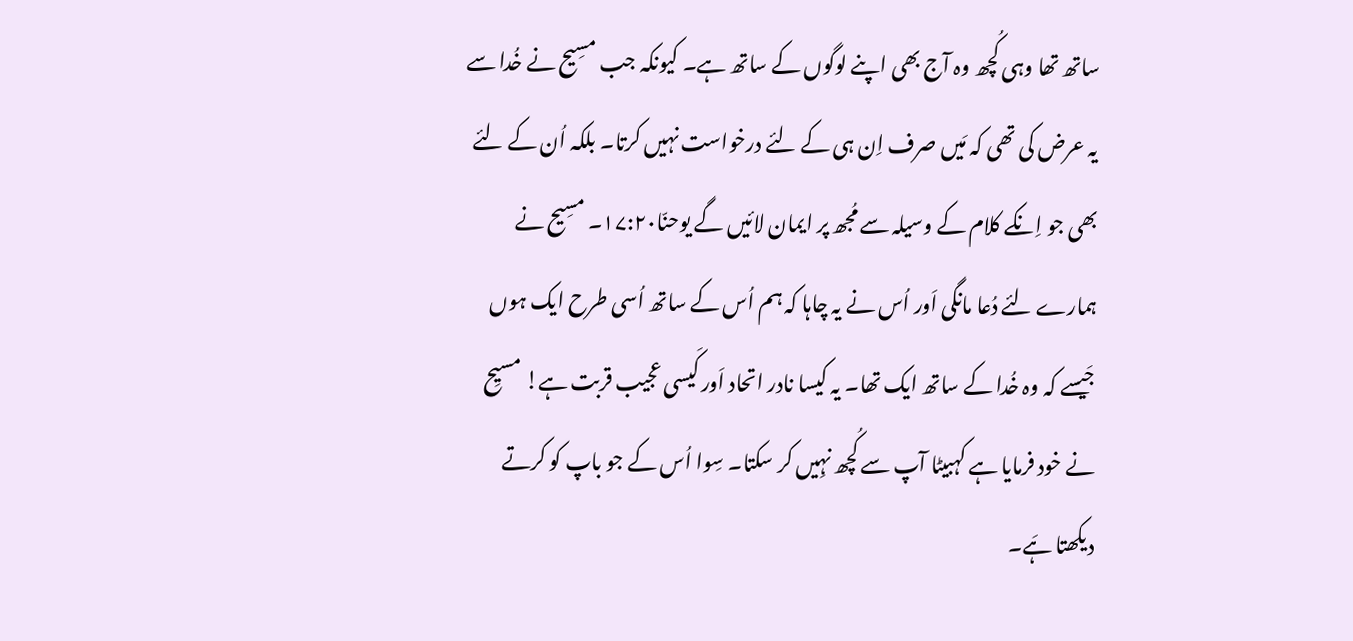ساتھ تھا وہی کُچھ وہ آج بھی اپنے لوگوں کے ساتھ ہے۔ کیونکہ جب مسِیح نے خُدا سے یہ عرض کی تھی کہ مَیں صرف اِن ہی کے لئے درخواست نہیں کرتا۔ بلکہ اُن کے لئے بھی جو اِنکے کلام کے وسیلہ سے مُجھ پر ایمان لائیں گے یوحنّا١۷:۲۰۔ مسِیح نے ہمارے لئے دُعا مانگی اَور اُس نے یہ چاہا کہ ہم اُس کے ساتھ اُسی طرح ایک ہوں جَیسے کہ وہ خُدا کے ساتھ ایک تھا۔ یہ کیسا نادر اتحاد اَور کَیسی عجیب قربت ہے! مسیِح نے خود فرمایا ہے کہبیٹا آپ سے کُچھ نہِیں کر سکتا۔ سِوا اُس کے جو باپ کو کرتے دیکھتا ہَے۔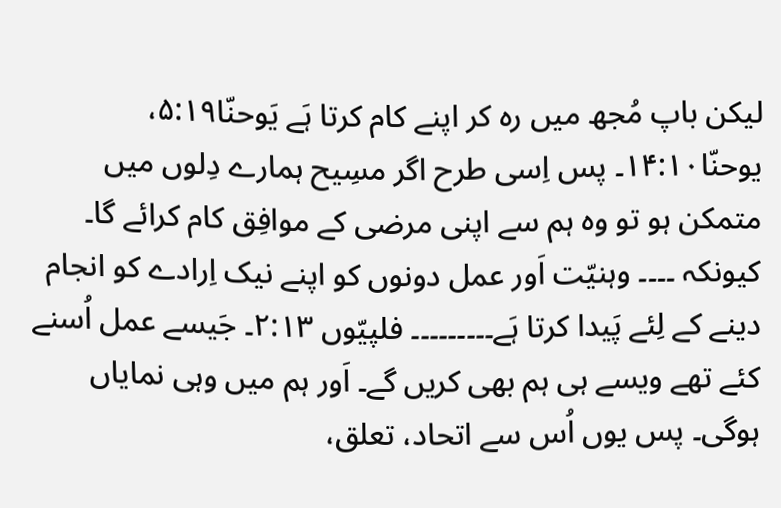لیکن باپ مُجھ میں رہ کر اپنے کام کرتا ہَے یَوحنّا۵:١۹، یوحنّا١۴:١۰۔ پس اِسی طرح اگر مسِیح ہمارے دِلوں میں متمکن ہو تو وہ ہم سے اپنی مرضی کے موافِق کام کرائے گا۔ کیونکہ ۔۔۔۔ وہنیّت اَور عمل دونوں کو اپنے نیک اِرادے کو انجام دینے کے لِئے پَیدا کرتا ہَے۔۔۔۔۔۔۔۔۔ فلپیّوں ۲:١۳۔ جَیسے عمل اُسنے کئے تھے ویسے ہی ہم بھی کریں گے۔ اَور ہم میں وہی نمایاں ہوگی۔ پس یوں اُس سے اتحاد، تعلق،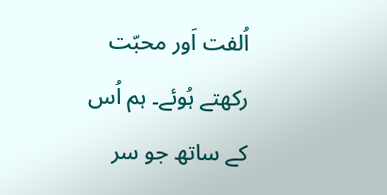اُلفت اَور محبّت رکھتے ہُوئے۔ ہم اُس کے ساتھ جو سر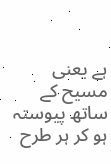ہے یعنی مسیح کے ساتھ پیوستہ ہو کر ہر طرح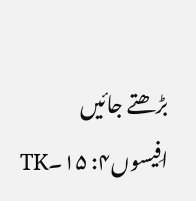بڑھتے جائیں افِیسوں۴: ۱۵۔TK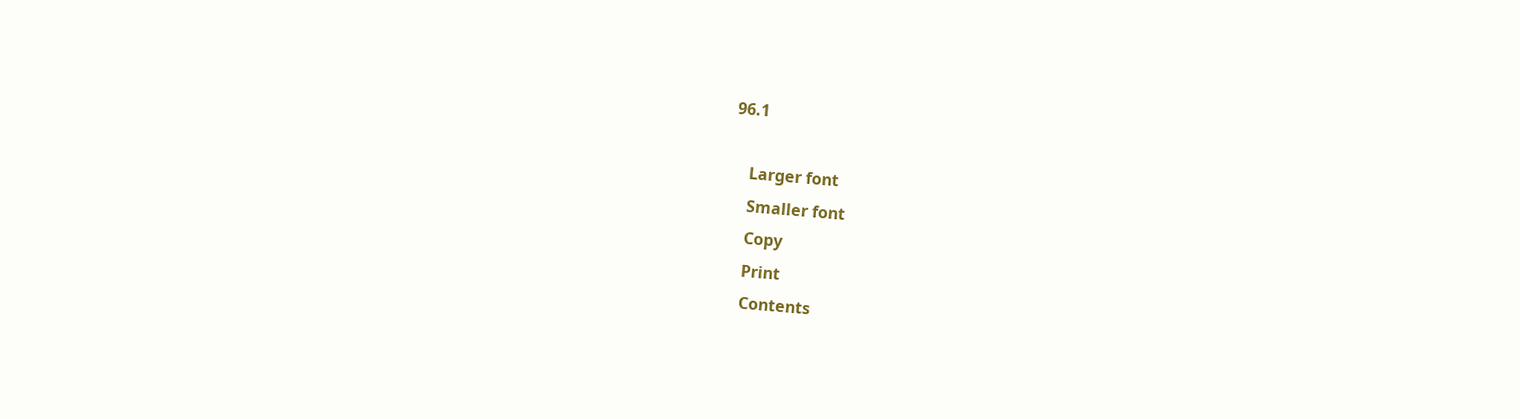96.1

    Larger font
    Smaller font
    Copy
    Print
    Contents